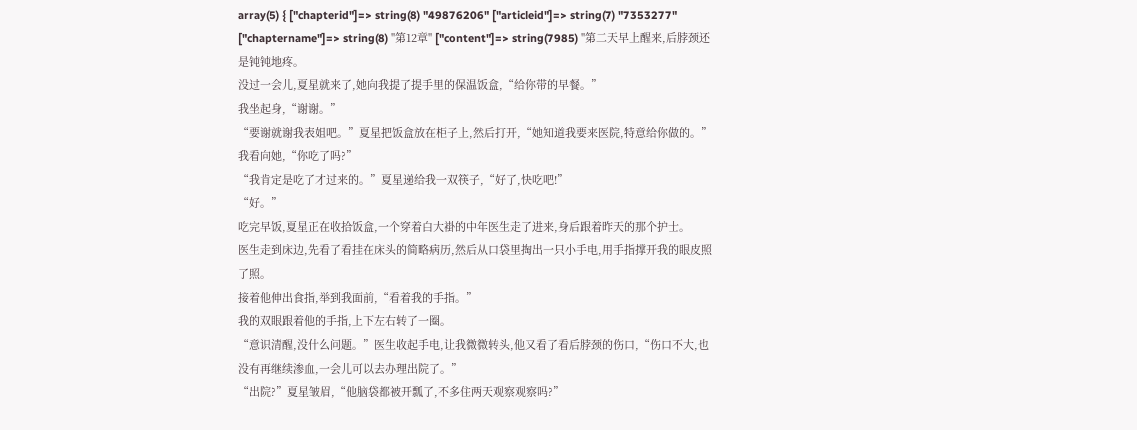array(5) { ["chapterid"]=> string(8) "49876206" ["articleid"]=> string(7) "7353277" ["chaptername"]=> string(8) "第12章" ["content"]=> string(7985) "第二天早上醒来,后脖颈还是钝钝地疼。
没过一会儿,夏星就来了,她向我提了提手里的保温饭盒,“给你带的早餐。”
我坐起身,“谢谢。”
“要谢就谢我表姐吧。”夏星把饭盒放在柜子上,然后打开,“她知道我要来医院,特意给你做的。”
我看向她,“你吃了吗?”
“我肯定是吃了才过来的。”夏星递给我一双筷子,“好了,快吃吧!”
“好。”
吃完早饭,夏星正在收拾饭盒,一个穿着白大褂的中年医生走了进来,身后跟着昨天的那个护士。
医生走到床边,先看了看挂在床头的简略病历,然后从口袋里掏出一只小手电,用手指撑开我的眼皮照了照。
接着他伸出食指,举到我面前,“看着我的手指。”
我的双眼跟着他的手指,上下左右转了一圈。
“意识清醒,没什么问题。”医生收起手电,让我微微转头,他又看了看后脖颈的伤口,“伤口不大,也没有再继续渗血,一会儿可以去办理出院了。”
“出院?”夏星皱眉,“他脑袋都被开瓢了,不多住两天观察观察吗?”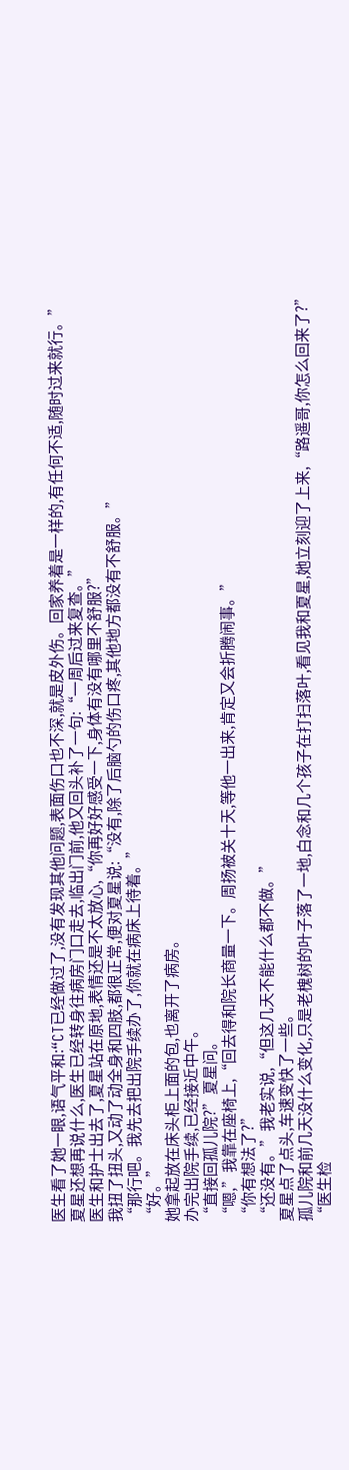医生看了她一眼,语气平和:“CT已经做过了,没有发现其他问题,表面伤口也不深,就是皮外伤。回家养着是一样的,有任何不适,随时过来就行。”
夏星还想再说什么,医生已经转身往病房门口走去,临出门前,他又回头补了一句:“一周后过来复查。”
医生和护士出去了,夏星站在原地,表情还是不太放心,“你再好好感受一下,身体有没有哪里不舒服?”
我扭了扭头,又动了动全身和四肢,都很正常,便对夏星说:“没有,除了后脑勺的伤口疼,其他地方都没有不舒服。”
“那行吧。我先去把出院手续办了,你就在病床上待着。”
“好。”
她拿起放在床头柜上面的包,也离开了病房。
办完出院手续,已经接近中午。
“直接回孤儿院?”夏星问。
“嗯,”我靠在座椅上,“回去得和院长商量一下。周扬被关十天,等他一出来,肯定又会折腾闹事。”
“你有想法了?”
“还没有。”我老实说,“但这几天不能什么都不做。”
夏星点了点头,车速变快了一些。
孤儿院和前几天没什么变化,只是老槐树的叶子落了一地,白念和几个孩子在打扫落叶,看见我和夏星,她立刻迎了上来,“路遥哥,你怎么回来了?”
“医生检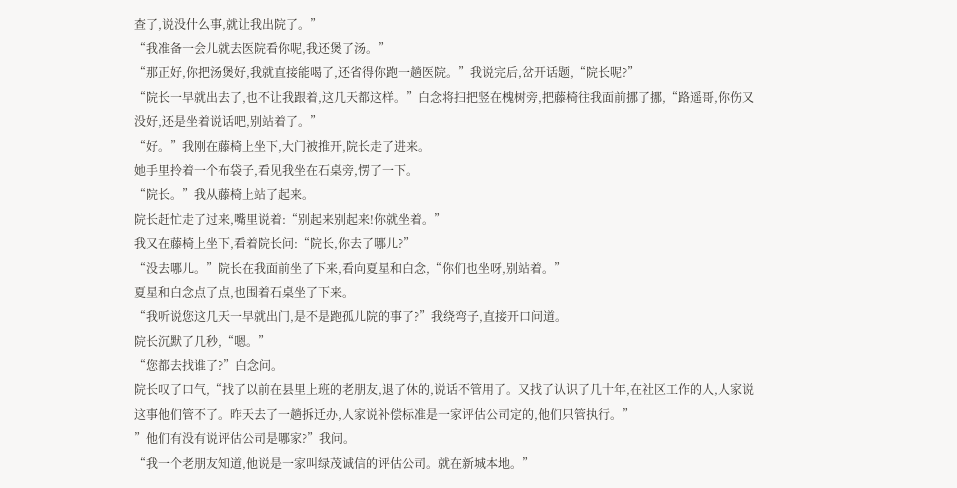查了,说没什么事,就让我出院了。”
“我准备一会儿就去医院看你呢,我还煲了汤。”
“那正好,你把汤煲好,我就直接能喝了,还省得你跑一趟医院。”我说完后,岔开话题,“院长呢?”
“院长一早就出去了,也不让我跟着,这几天都这样。”白念将扫把竖在槐树旁,把藤椅往我面前挪了挪,“路遥哥,你伤又没好,还是坐着说话吧,别站着了。”
“好。”我刚在藤椅上坐下,大门被推开,院长走了进来。
她手里拎着一个布袋子,看见我坐在石桌旁,愣了一下。
“院长。”我从藤椅上站了起来。
院长赶忙走了过来,嘴里说着:“别起来别起来!你就坐着。”
我又在藤椅上坐下,看着院长问:“院长,你去了哪儿?”
“没去哪儿。”院长在我面前坐了下来,看向夏星和白念,“你们也坐呀,别站着。”
夏星和白念点了点,也围着石桌坐了下来。
“我听说您这几天一早就出门,是不是跑孤儿院的事了?”我绕弯子,直接开口问道。
院长沉默了几秒,“嗯。”
“您都去找谁了?”白念问。
院长叹了口气,“找了以前在县里上班的老朋友,退了休的,说话不管用了。又找了认识了几十年,在社区工作的人,人家说这事他们管不了。昨天去了一趟拆迁办,人家说补偿标准是一家评估公司定的,他们只管执行。”
”他们有没有说评估公司是哪家?”我问。
“我一个老朋友知道,他说是一家叫绿茂诚信的评估公司。就在新城本地。”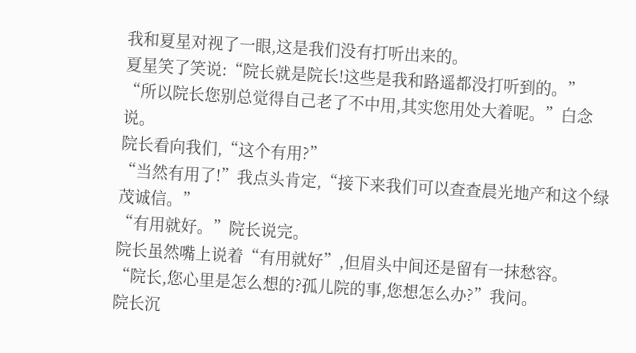我和夏星对视了一眼,这是我们没有打听出来的。
夏星笑了笑说:“院长就是院长!这些是我和路遥都没打听到的。”
“所以院长您别总觉得自己老了不中用,其实您用处大着呢。”白念说。
院长看向我们,“这个有用?”
“当然有用了!”我点头肯定,“接下来我们可以查查晨光地产和这个绿茂诚信。”
“有用就好。”院长说完。
院长虽然嘴上说着“有用就好”,但眉头中间还是留有一抹愁容。
“院长,您心里是怎么想的?孤儿院的事,您想怎么办?”我问。
院长沉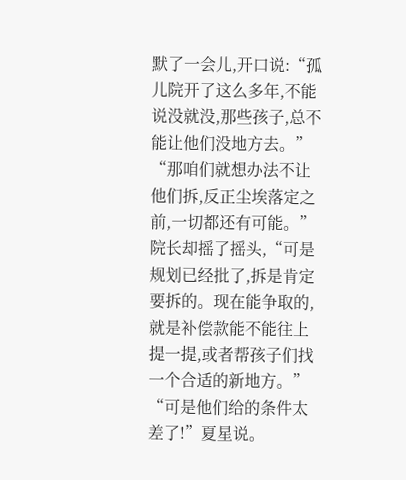默了一会儿,开口说:“孤儿院开了这么多年,不能说没就没,那些孩子,总不能让他们没地方去。”
“那咱们就想办法不让他们拆,反正尘埃落定之前,一切都还有可能。”
院长却摇了摇头,“可是规划已经批了,拆是肯定要拆的。现在能争取的,就是补偿款能不能往上提一提,或者帮孩子们找一个合适的新地方。”
“可是他们给的条件太差了!”夏星说。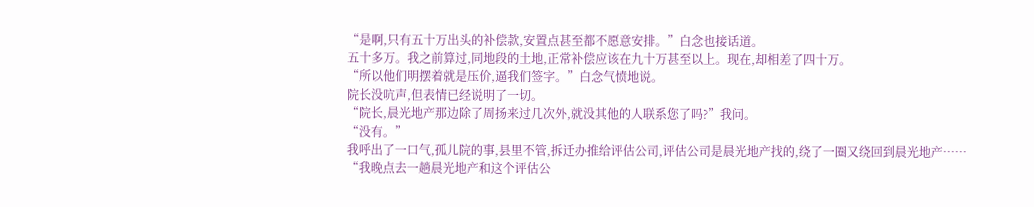“是啊,只有五十万出头的补偿款,安置点甚至都不愿意安排。”白念也接话道。
五十多万。我之前算过,同地段的土地,正常补偿应该在九十万甚至以上。现在,却相差了四十万。
“所以他们明摆着就是压价,逼我们签字。”白念气愤地说。
院长没吭声,但表情已经说明了一切。
“院长,晨光地产那边除了周扬来过几次外,就没其他的人联系您了吗?”我问。
“没有。”
我呼出了一口气,孤儿院的事,县里不管,拆迁办推给评估公司,评估公司是晨光地产找的,绕了一圈又绕回到晨光地产……
“我晚点去一趟晨光地产和这个评估公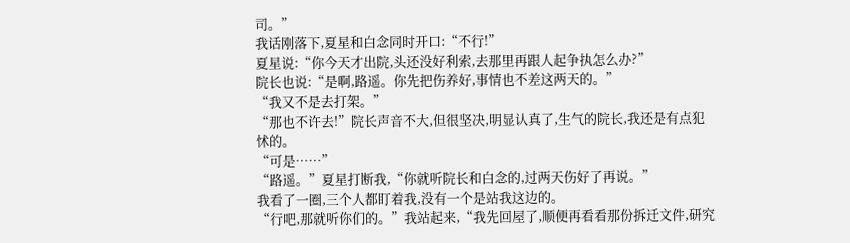司。”
我话刚落下,夏星和白念同时开口:“不行!”
夏星说:“你今天才出院,头还没好利索,去那里再跟人起争执怎么办?”
院长也说:“是啊,路遥。你先把伤养好,事情也不差这两天的。”
“我又不是去打架。”
“那也不许去!”院长声音不大,但很坚决,明显认真了,生气的院长,我还是有点犯怵的。
“可是……”
“路遥。”夏星打断我,“你就听院长和白念的,过两天伤好了再说。”
我看了一圈,三个人都盯着我,没有一个是站我这边的。
“行吧,那就听你们的。”我站起来,“我先回屋了,顺便再看看那份拆迁文件,研究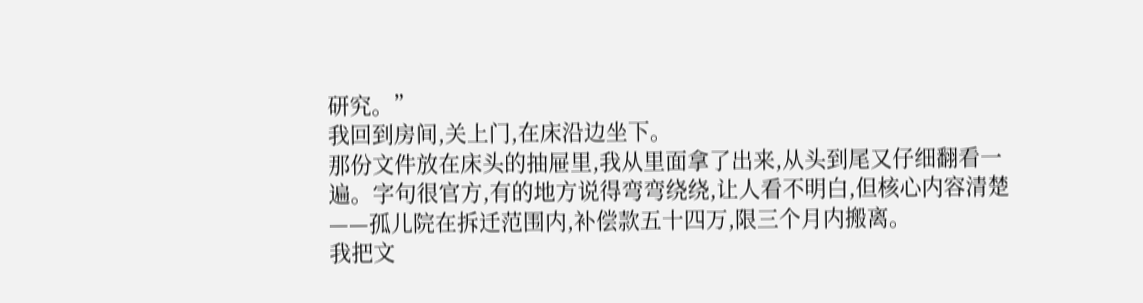研究。”
我回到房间,关上门,在床沿边坐下。
那份文件放在床头的抽屉里,我从里面拿了出来,从头到尾又仔细翻看一遍。字句很官方,有的地方说得弯弯绕绕,让人看不明白,但核心内容清楚——孤儿院在拆迁范围内,补偿款五十四万,限三个月内搬离。
我把文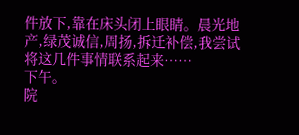件放下,靠在床头闭上眼睛。晨光地产,绿茂诚信,周扬,拆迁补偿,我尝试将这几件事情联系起来……
下午。
院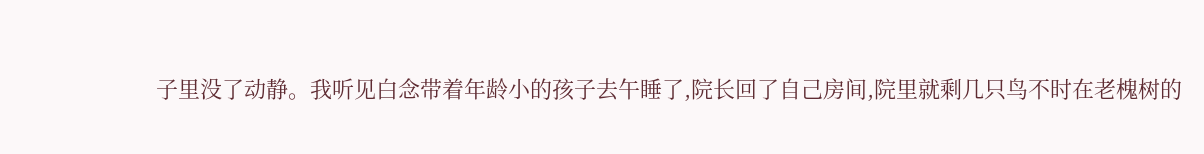子里没了动静。我听见白念带着年龄小的孩子去午睡了,院长回了自己房间,院里就剩几只鸟不时在老槐树的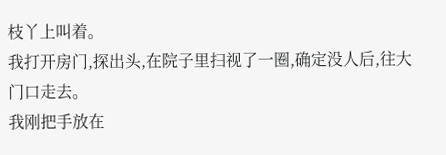枝丫上叫着。
我打开房门,探出头,在院子里扫视了一圈,确定没人后,往大门口走去。
我刚把手放在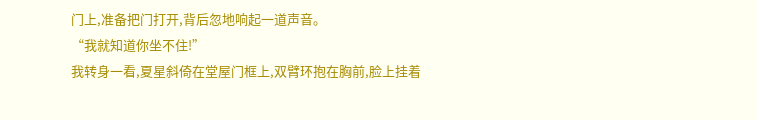门上,准备把门打开,背后忽地响起一道声音。
“我就知道你坐不住!”
我转身一看,夏星斜倚在堂屋门框上,双臂环抱在胸前,脸上挂着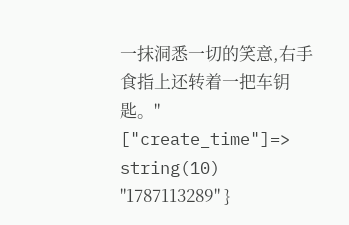一抹洞悉一切的笑意,右手食指上还转着一把车钥匙。" ["create_time"]=> string(10) "1787113289" }